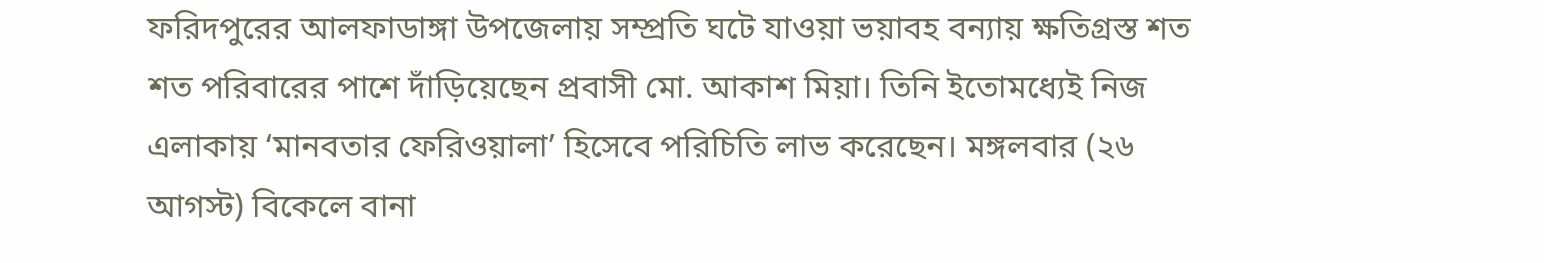ফরিদপুরের আলফাডাঙ্গা উপজেলায় সম্প্রতি ঘটে যাওয়া ভয়াবহ বন্যায় ক্ষতিগ্রস্ত শত শত পরিবারের পাশে দাঁড়িয়েছেন প্রবাসী মো. আকাশ মিয়া। তিনি ইতোমধ্যেই নিজ এলাকায় ‘মানবতার ফেরিওয়ালা’ হিসেবে পরিচিতি লাভ করেছেন। মঙ্গলবার (২৬ আগস্ট) বিকেলে বানা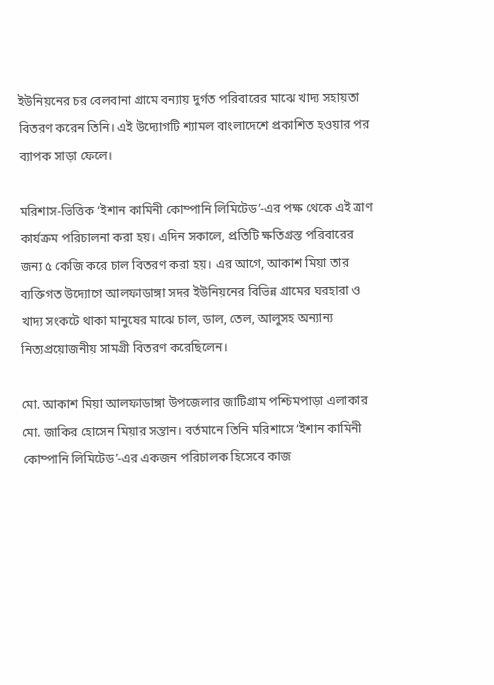ইউনিয়নের চর বেলবানা গ্রামে বন্যায় দুর্গত পরিবারের মাঝে খাদ্য সহায়তা বিতরণ করেন তিনি। এই উদ্যোগটি শ্যামল বাংলাদেশে প্রকাশিত হওয়ার পর ব্যাপক সাড়া ফেলে।

মরিশাস-ভিত্তিক ‘ইশান কামিনী কোম্পানি লিমিটেড’-এর পক্ষ থেকে এই ত্রাণ কার্যক্রম পরিচালনা করা হয়। এদিন সকালে, প্রতিটি ক্ষতিগ্রস্ত পরিবারের জন্য ৫ কেজি করে চাল বিতরণ করা হয়। এর আগে, আকাশ মিয়া তার ব্যক্তিগত উদ্যোগে আলফাডাঙ্গা সদর ইউনিয়নের বিভিন্ন গ্রামের ঘরহারা ও খাদ্য সংকটে থাকা মানুষের মাঝে চাল, ডাল, তেল, আলুসহ অন্যান্য নিত্যপ্রয়োজনীয় সামগ্রী বিতরণ করেছিলেন।

মো. আকাশ মিয়া আলফাডাঙ্গা উপজেলার জাটিগ্রাম পশ্চিমপাড়া এলাকার মো. জাকির হোসেন মিয়ার সন্তান। বর্তমানে তিনি মরিশাসে ‘ইশান কামিনী কোম্পানি লিমিটেড’-এর একজন পরিচালক হিসেবে কাজ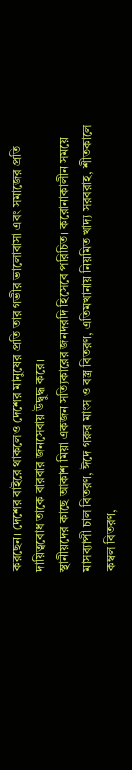করছেন। দেশের বাইরে থাকলেও দেশের মানুষের প্রতি তার গভীর ভালোবাসা এবং সমাজের প্রতি দায়িত্ববোধ তাকে বারবার জনসেবায় উদ্বুদ্ধ করে।
স্থানীয়দের কাছে আকাশ মিয়া একজন সত্যিকারের জনদরদি হিসেবে পরিচিত। করোনাকালীন সময়ে মাসব্যাপী চাল বিতরণ, ঈদে গরুর মাংস ও বস্ত্র বিতরণ, এতিমখানায় নিয়মিত খাদ্য সরবরাহ, শীতকালে কম্বল বিতরণ,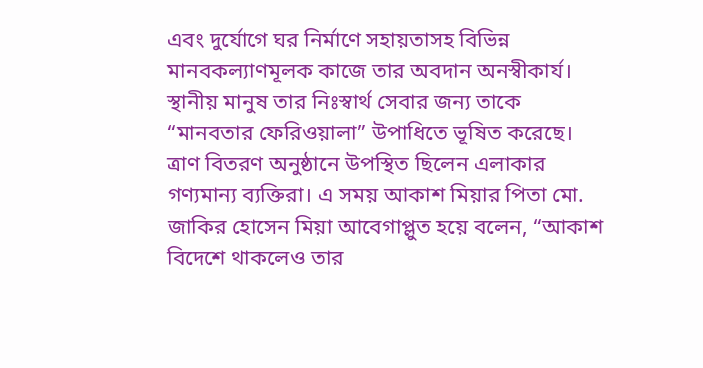এবং দুর্যোগে ঘর নির্মাণে সহায়তাসহ বিভিন্ন মানবকল্যাণমূলক কাজে তার অবদান অনস্বীকার্য। স্থানীয় মানুষ তার নিঃস্বার্থ সেবার জন্য তাকে “মানবতার ফেরিওয়ালা” উপাধিতে ভূষিত করেছে।
ত্রাণ বিতরণ অনুষ্ঠানে উপস্থিত ছিলেন এলাকার গণ্যমান্য ব্যক্তিরা। এ সময় আকাশ মিয়ার পিতা মো. জাকির হোসেন মিয়া আবেগাপ্লুত হয়ে বলেন, “আকাশ বিদেশে থাকলেও তার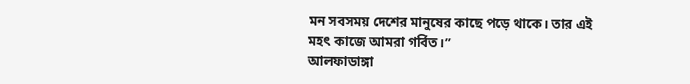মন সবসময় দেশের মানুষের কাছে পড়ে থাকে। তার এই মহৎ কাজে আমরা গর্বিত।”
আলফাডাঙ্গা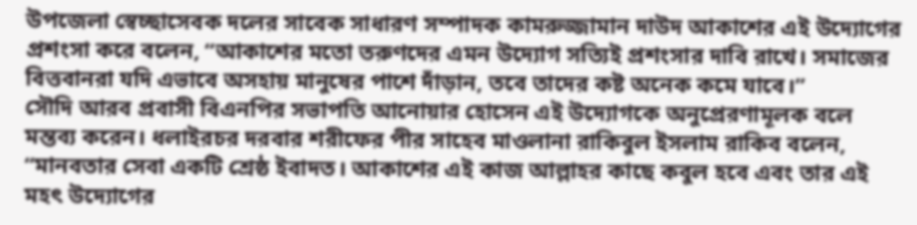উপজেলা স্বেচ্ছাসেবক দলের সাবেক সাধারণ সম্পাদক কামরুজ্জামান দাউদ আকাশের এই উদ্যোগের প্রশংসা করে বলেন, “আকাশের মতো তরুণদের এমন উদ্যোগ সত্যিই প্রশংসার দাবি রাখে। সমাজের বিত্তবানরা যদি এভাবে অসহায় মানুষের পাশে দাঁড়ান, তবে তাদের কষ্ট অনেক কমে যাবে।”
সৌদি আরব প্রবাসী বিএনপির সভাপতি আনোয়ার হোসেন এই উদ্যোগকে অনুপ্রেরণামূলক বলে মন্তব্য করেন। ধলাইরচর দরবার শরীফের পীর সাহেব মাওলানা রাকিবুল ইসলাম রাকিব বলেন, “মানবতার সেবা একটি শ্রেষ্ঠ ইবাদত। আকাশের এই কাজ আল্লাহর কাছে কবুল হবে এবং তার এই মহৎ উদ্যোগের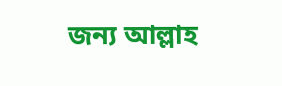জন্য আল্লাহ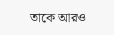তাকে আরও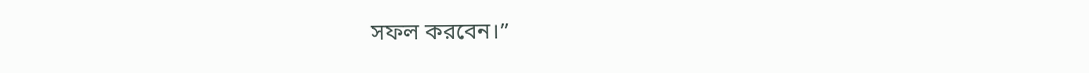সফল করবেন।”